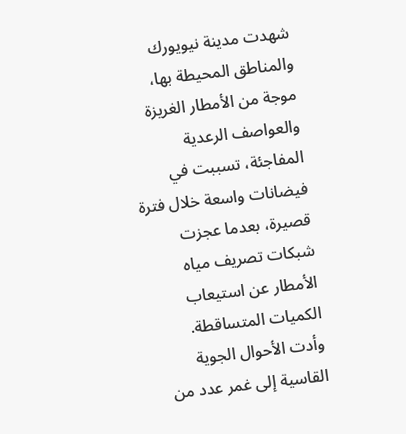شهدت مدينة نيويورك والمناطق المحيطة بها، موجة من الأمطار الغريزة والعواصف الرعدية المفاجئة، تسببت في فيضانات واسعة خلال فترة قصيرة، بعدما عجزت شبكات تصريف مياه الأمطار عن استيعاب الكميات المتساقطة.
وأدت الأحوال الجوية القاسية إلى غمر عدد من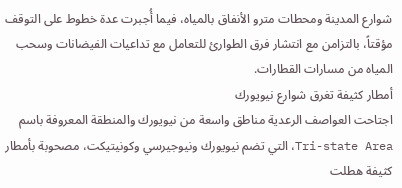شوارع المدينة ومحطات مترو الأنفاق بالمياه، فيما أُجبرت عدة خطوط على التوقف مؤقتاً، بالتزامن مع انتشار فرق الطوارئ للتعامل مع تداعيات الفيضانات وسحب المياه من مسارات القطارات.
أمطار كثيفة تغرق شوارع نيويورك
اجتاحت العواصف الرعدية مناطق واسعة من نيويورك والمنطقة المعروفة باسم Tri-state Area، التي تضم نيويورك ونيوجيرسي وكونيتيكت، مصحوبة بأمطار كثيفة هطلت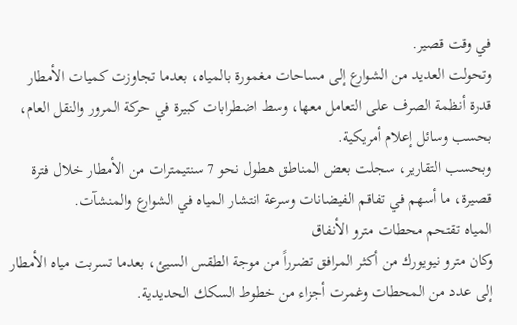في وقت قصير.
وتحولت العديد من الشوارع إلى مساحات مغمورة بالمياه، بعدما تجاوزت كميات الأمطار قدرة أنظمة الصرف على التعامل معها، وسط اضطرابات كبيرة في حركة المرور والنقل العام، بحسب وسائل إعلام أمريكية.
وبحسب التقارير، سجلت بعض المناطق هطول نحو 7 سنتيمترات من الأمطار خلال فترة قصيرة، ما أسهم في تفاقم الفيضانات وسرعة انتشار المياه في الشوارع والمنشآت.
المياه تقتحم محطات مترو الأنفاق
وكان مترو نيويورك من أكثر المرافق تضرراً من موجة الطقس السيئ، بعدما تسربت مياه الأمطار إلى عدد من المحطات وغمرت أجزاء من خطوط السكك الحديدية.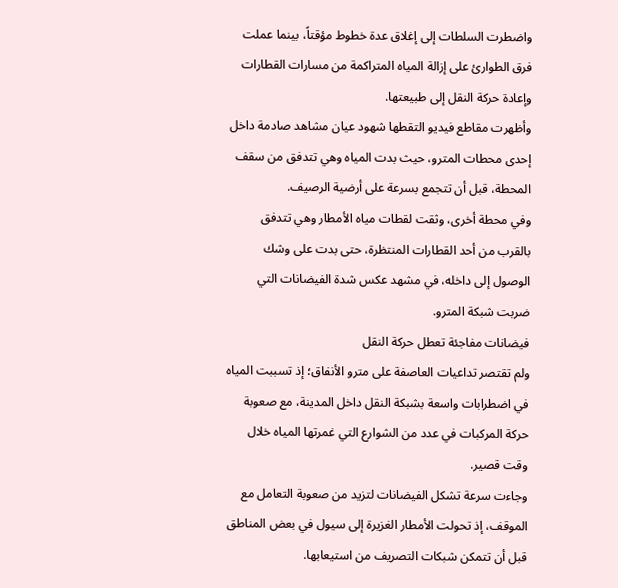واضطرت السلطات إلى إغلاق عدة خطوط مؤقتاً، بينما عملت فرق الطوارئ على إزالة المياه المتراكمة من مسارات القطارات وإعادة حركة النقل إلى طبيعتها.
وأظهرت مقاطع فيديو التقطها شهود عيان مشاهد صادمة داخل إحدى محطات المترو، حيث بدت المياه وهي تتدفق من سقف المحطة، قبل أن تتجمع بسرعة على أرضية الرصيف.
وفي محطة أخرى، وثقت لقطات مياه الأمطار وهي تتدفق بالقرب من أحد القطارات المنتظرة، حتى بدت على وشك الوصول إلى داخله، في مشهد عكس شدة الفيضانات التي ضربت شبكة المترو.
فيضانات مفاجئة تعطل حركة النقل
ولم تقتصر تداعيات العاصفة على مترو الأنفاق؛ إذ تسببت المياه في اضطرابات واسعة بشبكة النقل داخل المدينة، مع صعوبة حركة المركبات في عدد من الشوارع التي غمرتها المياه خلال وقت قصير.
وجاءت سرعة تشكل الفيضانات لتزيد من صعوبة التعامل مع الموقف، إذ تحولت الأمطار الغزيرة إلى سيول في بعض المناطق قبل أن تتمكن شبكات التصريف من استيعابها.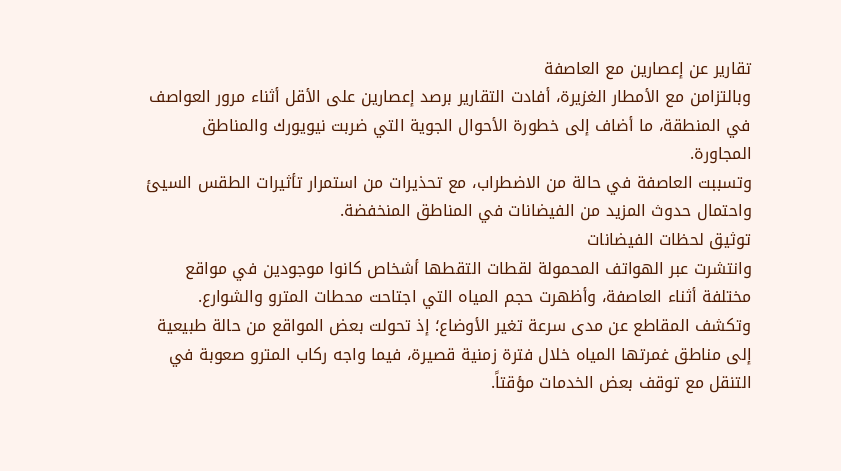تقارير عن إعصارين مع العاصفة
وبالتزامن مع الأمطار الغزيرة، أفادت التقارير برصد إعصارين على الأقل أثناء مرور العواصف في المنطقة، ما أضاف إلى خطورة الأحوال الجوية التي ضربت نيويورك والمناطق المجاورة.
وتسببت العاصفة في حالة من الاضطراب، مع تحذيرات من استمرار تأثيرات الطقس السيئ واحتمال حدوث المزيد من الفيضانات في المناطق المنخفضة.
توثيق لحظات الفيضانات
وانتشرت عبر الهواتف المحمولة لقطات التقطها أشخاص كانوا موجودين في مواقع مختلفة أثناء العاصفة، وأظهرت حجم المياه التي اجتاحت محطات المترو والشوارع.
وتكشف المقاطع عن مدى سرعة تغير الأوضاع؛ إذ تحولت بعض المواقع من حالة طبيعية إلى مناطق غمرتها المياه خلال فترة زمنية قصيرة، فيما واجه ركاب المترو صعوبة في التنقل مع توقف بعض الخدمات مؤقتاً.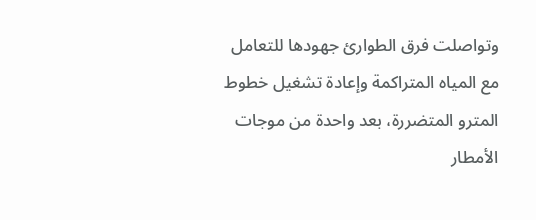وتواصلت فرق الطوارئ جهودها للتعامل مع المياه المتراكمة وإعادة تشغيل خطوط المترو المتضررة، بعد واحدة من موجات الأمطار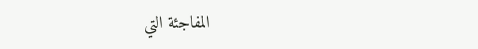المفاجئة التي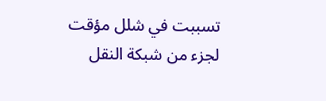تسببت في شلل مؤقت لجزء من شبكة النقل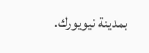بمدينة نيويورك.